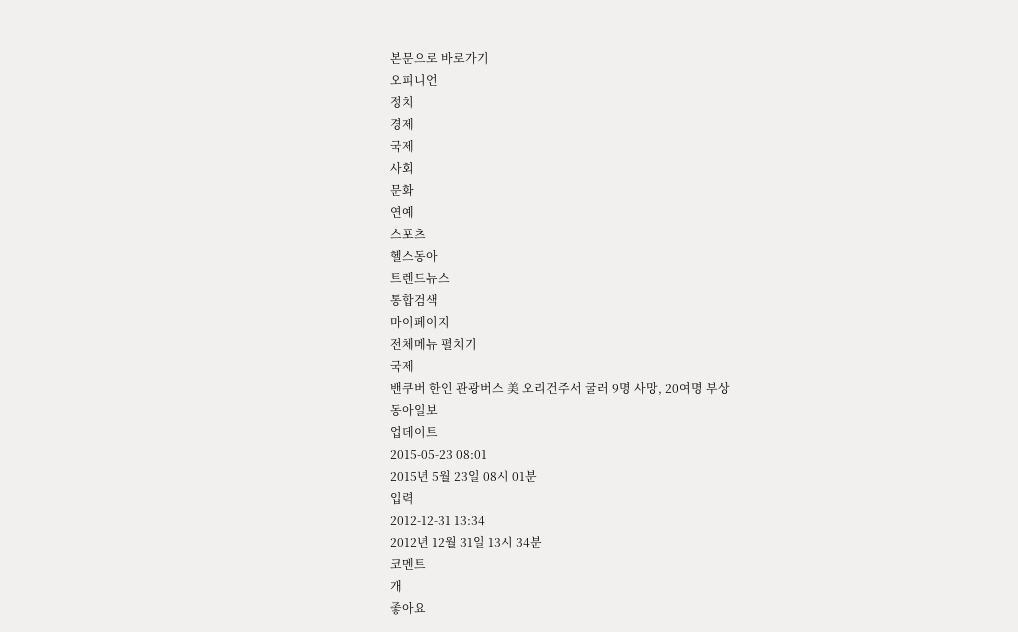본문으로 바로가기
오피니언
정치
경제
국제
사회
문화
연예
스포츠
헬스동아
트렌드뉴스
통합검색
마이페이지
전체메뉴 펼치기
국제
밴쿠버 한인 관광버스 美 오리건주서 굴러 9명 사망, 20여명 부상
동아일보
업데이트
2015-05-23 08:01
2015년 5월 23일 08시 01분
입력
2012-12-31 13:34
2012년 12월 31일 13시 34분
코멘트
개
좋아요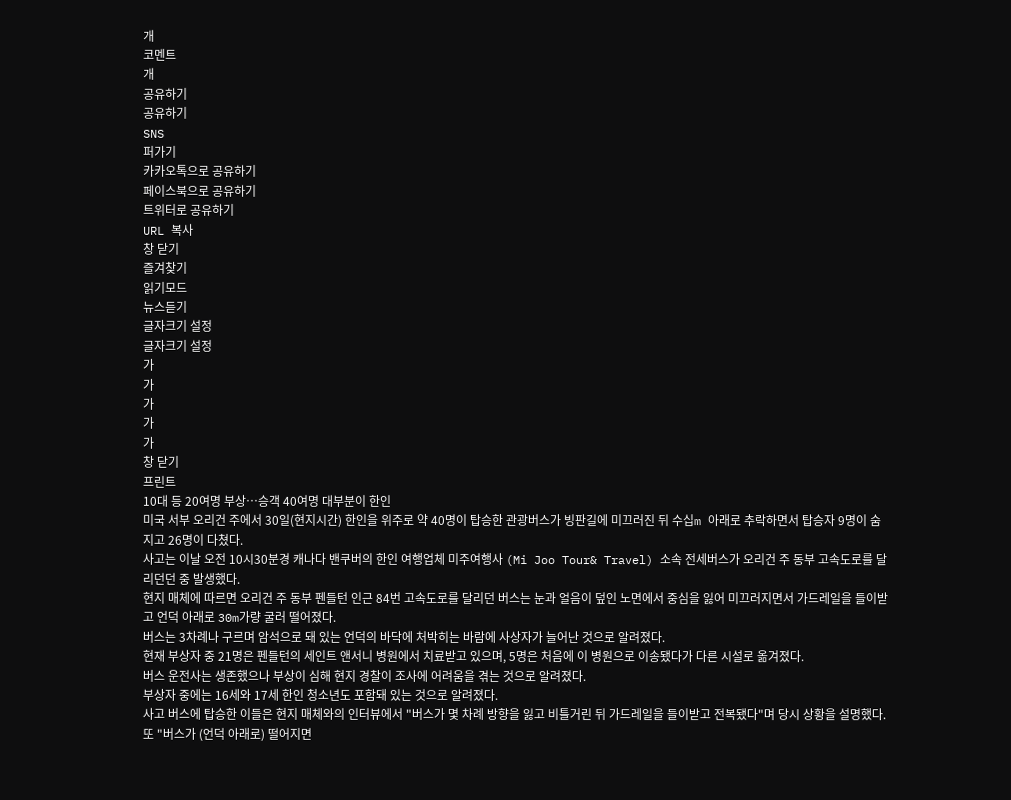개
코멘트
개
공유하기
공유하기
SNS
퍼가기
카카오톡으로 공유하기
페이스북으로 공유하기
트위터로 공유하기
URL 복사
창 닫기
즐겨찾기
읽기모드
뉴스듣기
글자크기 설정
글자크기 설정
가
가
가
가
가
창 닫기
프린트
10대 등 20여명 부상…승객 40여명 대부분이 한인
미국 서부 오리건 주에서 30일(현지시간) 한인을 위주로 약 40명이 탑승한 관광버스가 빙판길에 미끄러진 뒤 수십m 아래로 추락하면서 탑승자 9명이 숨지고 26명이 다쳤다.
사고는 이날 오전 10시30분경 캐나다 밴쿠버의 한인 여행업체 미주여행사 (Mi Joo Tour& Travel) 소속 전세버스가 오리건 주 동부 고속도로를 달리던던 중 발생했다.
현지 매체에 따르면 오리건 주 동부 펜들턴 인근 84번 고속도로를 달리던 버스는 눈과 얼음이 덮인 노면에서 중심을 잃어 미끄러지면서 가드레일을 들이받고 언덕 아래로 30m가량 굴러 떨어졌다.
버스는 3차례나 구르며 암석으로 돼 있는 언덕의 바닥에 처박히는 바람에 사상자가 늘어난 것으로 알려졌다.
현재 부상자 중 21명은 펜들턴의 세인트 앤서니 병원에서 치료받고 있으며, 5명은 처음에 이 병원으로 이송됐다가 다른 시설로 옮겨졌다.
버스 운전사는 생존했으나 부상이 심해 현지 경찰이 조사에 어려움을 겪는 것으로 알려졌다.
부상자 중에는 16세와 17세 한인 청소년도 포함돼 있는 것으로 알려졌다.
사고 버스에 탑승한 이들은 현지 매체와의 인터뷰에서 "버스가 몇 차례 방향을 잃고 비틀거린 뒤 가드레일을 들이받고 전복됐다"며 당시 상황을 설명했다.
또 "버스가 (언덕 아래로) 떨어지면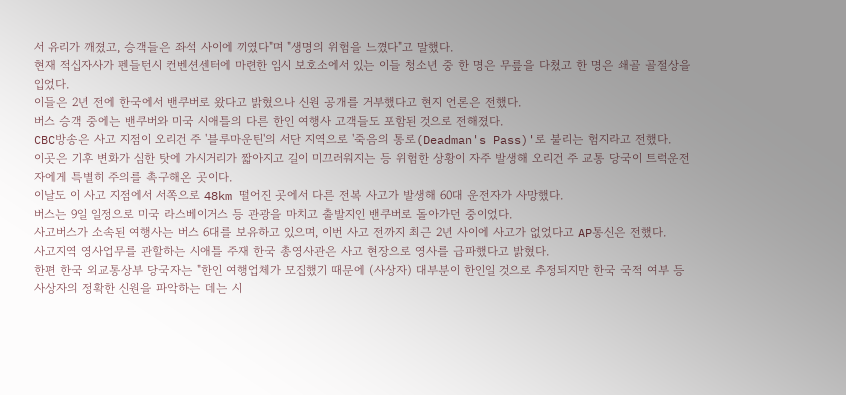서 유리가 깨졌고, 승객들은 좌석 사이에 끼였다"며 "생명의 위험을 느꼈다"고 말했다.
현재 적십자사가 펜들턴시 컨벤션센터에 마련한 임시 보호소에서 있는 이들 청소년 중 한 명은 무릎을 다쳤고 한 명은 쇄골 골절상을 입었다.
이들은 2년 전에 한국에서 밴쿠버로 왔다고 밝혔으나 신원 공개를 거부했다고 현지 언론은 전했다.
버스 승객 중에는 밴쿠버와 미국 시애틀의 다른 한인 여행사 고객들도 포함된 것으로 전해졌다.
CBC방송은 사고 지점이 오리건 주 '블루마운틴'의 서단 지역으로 '죽음의 통로(Deadman's Pass)'로 불리는 험지라고 전했다.
이곳은 기후 변화가 심한 탓에 가시거리가 짧아지고 길이 미끄러워지는 등 위험한 상황이 자주 발생해 오리건 주 교통 당국이 트럭운전자에게 특별히 주의를 촉구해온 곳이다.
이날도 이 사고 지점에서 서쪽으로 48km 떨어진 곳에서 다른 전복 사고가 발생해 60대 운전자가 사망했다.
버스는 9일 일정으로 미국 라스베이거스 등 관광을 마치고 출발지인 밴쿠버로 돌아가던 중이었다.
사고버스가 소속된 여행사는 버스 6대를 보유하고 있으며, 이번 사고 전까지 최근 2년 사이에 사고가 없었다고 AP통신은 전했다.
사고지역 영사업무를 관할하는 시애틀 주재 한국 총영사관은 사고 현장으로 영사를 급파했다고 밝혔다.
한편 한국 외교통상부 당국자는 "한인 여행업체가 모집했기 때문에 (사상자) 대부분이 한인일 것으로 추정되지만 한국 국적 여부 등 사상자의 정확한 신원을 파악하는 데는 시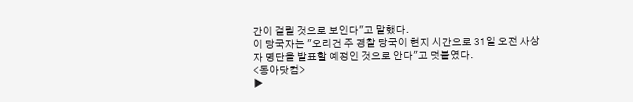간이 걸릴 것으로 보인다"고 말했다.
이 당국자는 "오리건 주 경찰 당국이 현지 시간으로 31일 오전 사상자 명단을 발표할 예정인 것으로 안다"고 덧붙였다.
<동아닷컴>
▶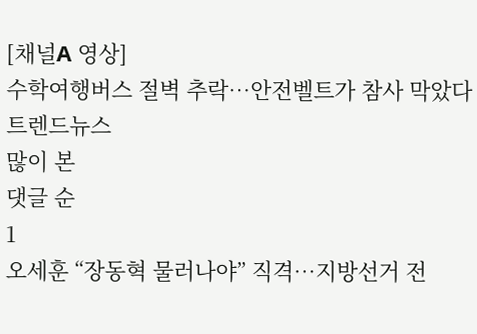[채널A 영상]
수학여행버스 절벽 추락…안전벨트가 참사 막았다
트렌드뉴스
많이 본
댓글 순
1
오세훈 “장동혁 물러나야” 직격…지방선거 전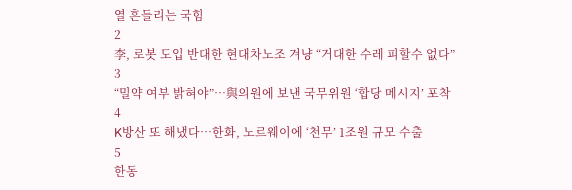열 흔들리는 국힘
2
李, 로봇 도입 반대한 현대차노조 겨냥 “거대한 수레 피할수 없다”
3
“밀약 여부 밝혀야”…與의원에 보낸 국무위원 ‘합당 메시지’ 포착
4
K방산 또 해냈다…한화, 노르웨이에 ‘천무’ 1조원 규모 수출
5
한동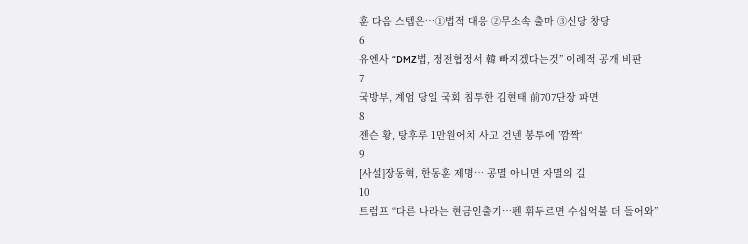훈 다음 스텝은…➀법적 대응 ➁무소속 출마 ➂신당 창당
6
유엔사 “DMZ법, 정전협정서 韓 빠지겠다는것” 이례적 공개 비판
7
국방부, 계엄 당일 국회 침투한 김현태 前707단장 파면
8
젠슨 황, 탕후루 1만원어치 사고 건넨 봉투에 ’깜짝‘
9
[사설]장동혁, 한동훈 제명… 공멸 아니면 자멸의 길
10
트럼프 “다른 나라는 현금인출기…펜 휘두르면 수십억불 더 들어와”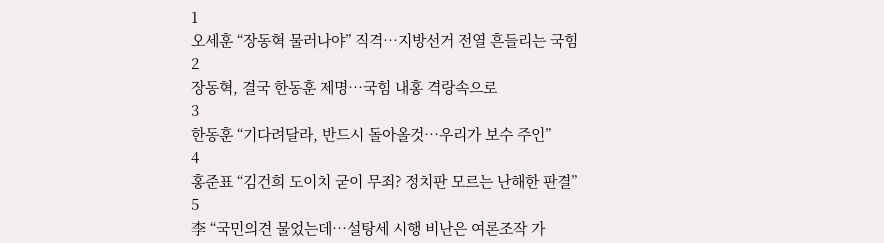1
오세훈 “장동혁 물러나야” 직격…지방선거 전열 흔들리는 국힘
2
장동혁, 결국 한동훈 제명…국힘 내홍 격랑속으로
3
한동훈 “기다려달라, 반드시 돌아올것…우리가 보수 주인”
4
홍준표 “김건희 도이치 굳이 무죄? 정치판 모르는 난해한 판결”
5
李 “국민의견 물었는데…설탕세 시행 비난은 여론조작 가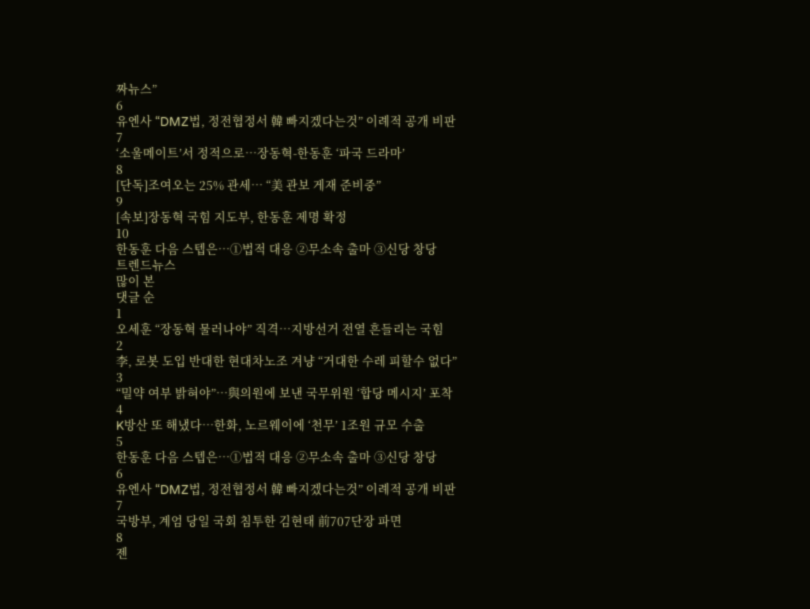짜뉴스”
6
유엔사 “DMZ법, 정전협정서 韓 빠지겠다는것” 이례적 공개 비판
7
‘소울메이트’서 정적으로…장동혁-한동훈 ‘파국 드라마’
8
[단독]조여오는 25% 관세… “美 관보 게재 준비중”
9
[속보]장동혁 국힘 지도부, 한동훈 제명 확정
10
한동훈 다음 스텝은…➀법적 대응 ➁무소속 출마 ➂신당 창당
트렌드뉴스
많이 본
댓글 순
1
오세훈 “장동혁 물러나야” 직격…지방선거 전열 흔들리는 국힘
2
李, 로봇 도입 반대한 현대차노조 겨냥 “거대한 수레 피할수 없다”
3
“밀약 여부 밝혀야”…與의원에 보낸 국무위원 ‘합당 메시지’ 포착
4
K방산 또 해냈다…한화, 노르웨이에 ‘천무’ 1조원 규모 수출
5
한동훈 다음 스텝은…➀법적 대응 ➁무소속 출마 ➂신당 창당
6
유엔사 “DMZ법, 정전협정서 韓 빠지겠다는것” 이례적 공개 비판
7
국방부, 계엄 당일 국회 침투한 김현태 前707단장 파면
8
젠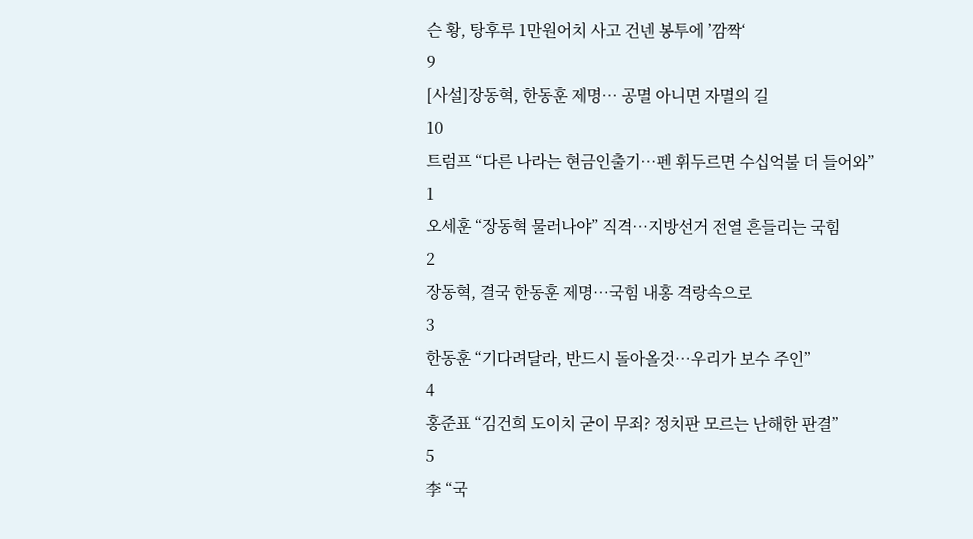슨 황, 탕후루 1만원어치 사고 건넨 봉투에 ’깜짝‘
9
[사설]장동혁, 한동훈 제명… 공멸 아니면 자멸의 길
10
트럼프 “다른 나라는 현금인출기…펜 휘두르면 수십억불 더 들어와”
1
오세훈 “장동혁 물러나야” 직격…지방선거 전열 흔들리는 국힘
2
장동혁, 결국 한동훈 제명…국힘 내홍 격랑속으로
3
한동훈 “기다려달라, 반드시 돌아올것…우리가 보수 주인”
4
홍준표 “김건희 도이치 굳이 무죄? 정치판 모르는 난해한 판결”
5
李 “국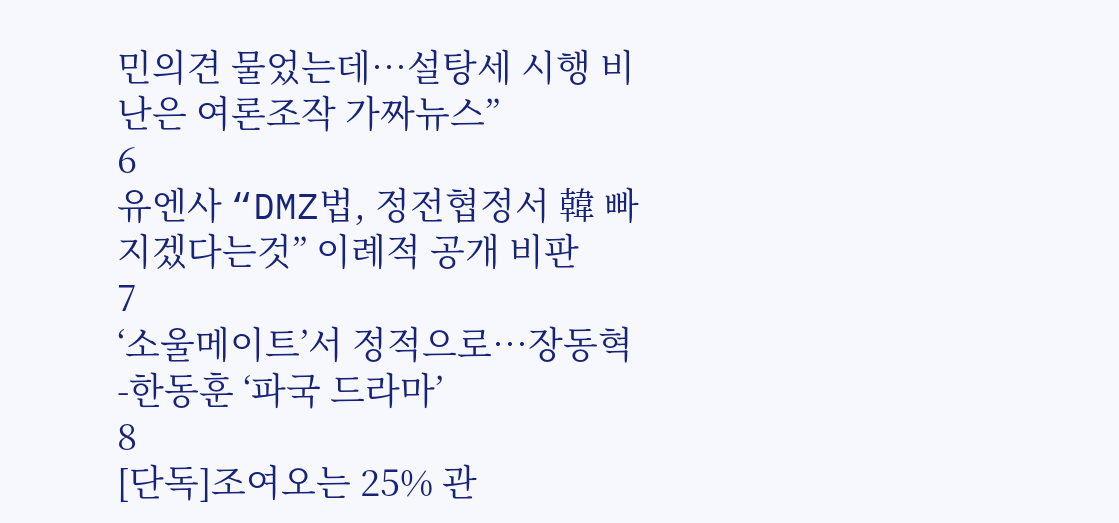민의견 물었는데…설탕세 시행 비난은 여론조작 가짜뉴스”
6
유엔사 “DMZ법, 정전협정서 韓 빠지겠다는것” 이례적 공개 비판
7
‘소울메이트’서 정적으로…장동혁-한동훈 ‘파국 드라마’
8
[단독]조여오는 25% 관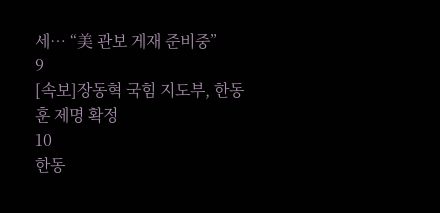세… “美 관보 게재 준비중”
9
[속보]장동혁 국힘 지도부, 한동훈 제명 확정
10
한동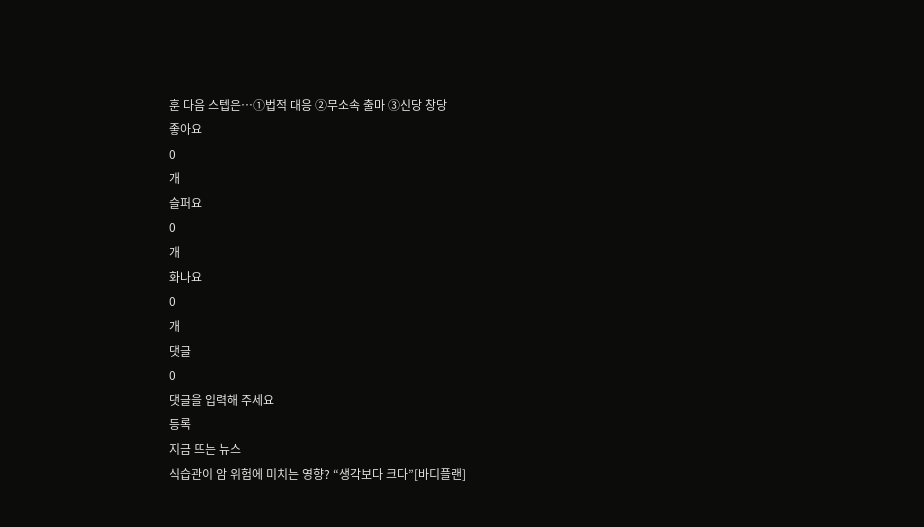훈 다음 스텝은…➀법적 대응 ➁무소속 출마 ➂신당 창당
좋아요
0
개
슬퍼요
0
개
화나요
0
개
댓글
0
댓글을 입력해 주세요
등록
지금 뜨는 뉴스
식습관이 암 위험에 미치는 영향? “생각보다 크다”[바디플랜]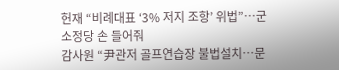헌재 “비례대표 ‘3% 저지 조항’ 위법”…군소정당 손 들어줘
감사원 “尹관저 골프연습장 불법설치…문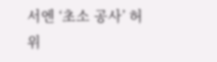서엔 ‘초소 공사’ 허위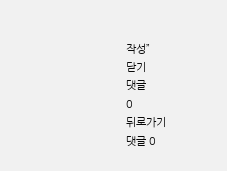작성”
닫기
댓글
0
뒤로가기
댓글 0